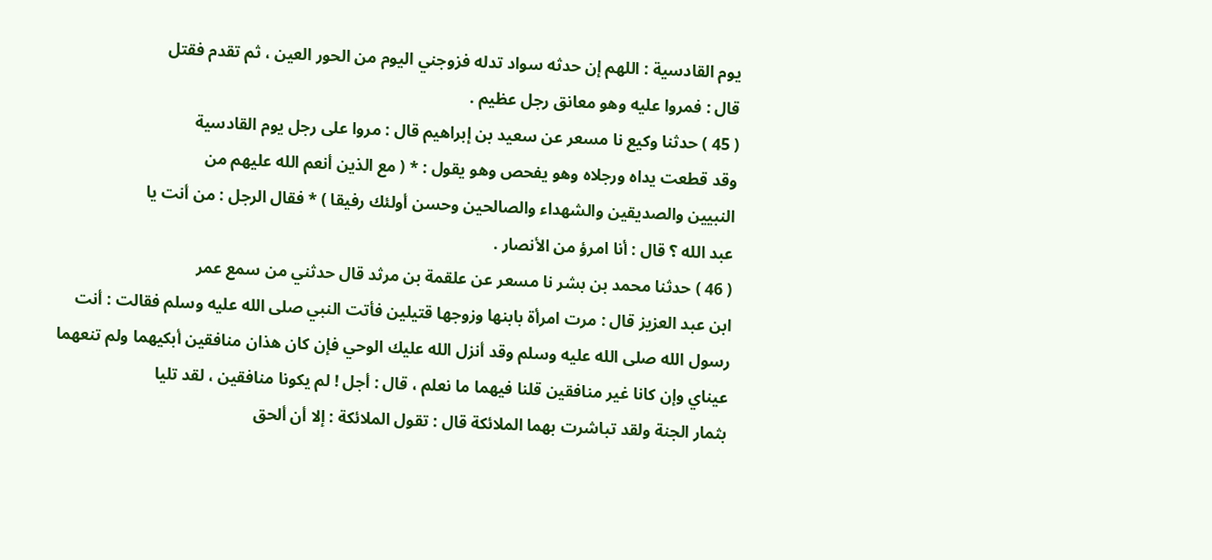يوم القادسية : اللهم إن حدثه سواد تدله فزوجني اليوم من الحور العين ، ثم تقدم فقتل
قال : فمروا عليه وهو معانق رجل عظيم .
( 45 ) حدثنا وكيع نا مسعر عن سعيد بن إبراهيم قال : مروا على رجل يوم القادسية
وقد قطعت يداه ورجلاه وهو يفحص وهو يقول : * ( مع الذين أنعم الله عليهم من
النبيين والصديقين والشهداء والصالحين وحسن أولئك رفيقا ) * فقال الرجل : من أنت يا
عبد الله ؟ قال : أنا امرؤ من الأنصار .
( 46 ) حدثنا محمد بن بشر نا مسعر عن علقمة بن مرثد قال حدثني من سمع عمر
ابن عبد العزيز قال : مرت امرأة بابنها وزوجها قتيلين فأتت النبي صلى الله عليه وسلم فقالت : أنت
رسول الله صلى الله عليه وسلم وقد أنزل الله عليك الوحي فإن كان هذان منافقين أبكيهما ولم تنعهما
عيناي وإن كانا غير منافقين قلنا فيهما ما نعلم ، قال : أجل ! لم يكونا منافقين ، لقد تليا
بثمار الجنة ولقد تباشرت بهما الملائكة قال : تقول الملائكة : إلا أن ألحق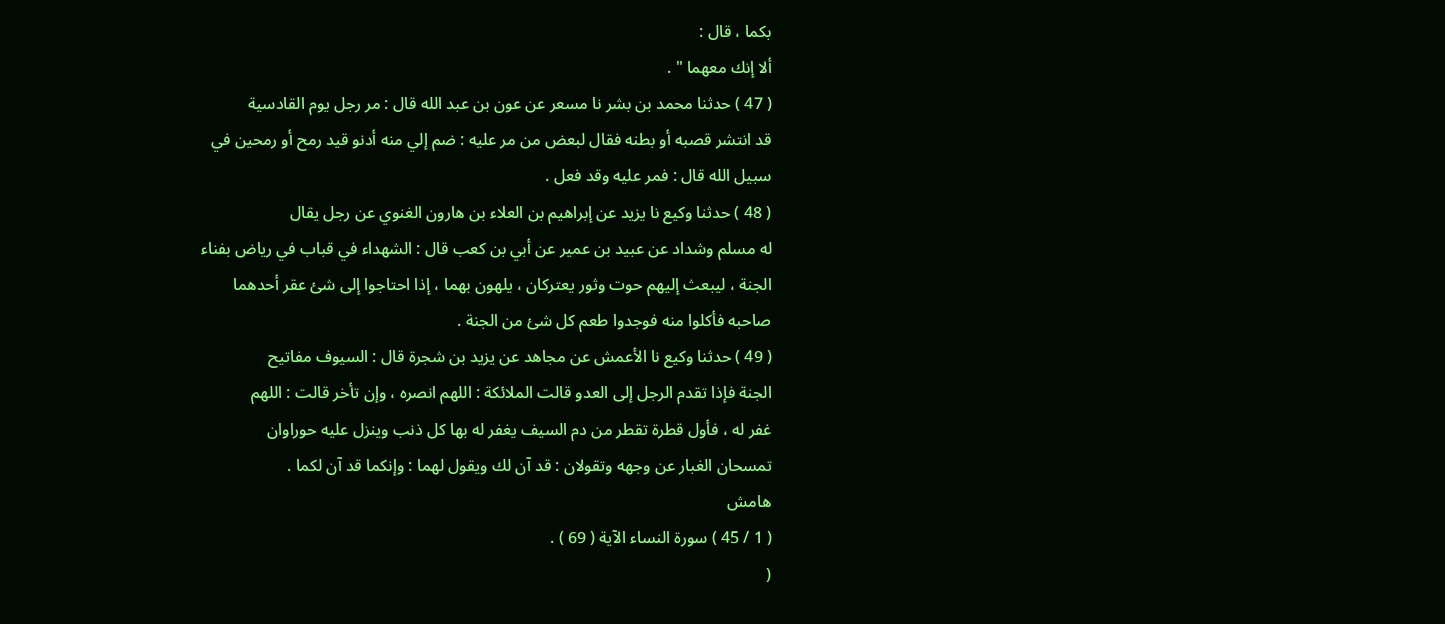بكما ، قال :
ألا إنك معهما " .
( 47 ) حدثنا محمد بن بشر نا مسعر عن عون بن عبد الله قال : مر رجل يوم القادسية
قد انتشر قصبه أو بطنه فقال لبعض من مر عليه : ضم إلي منه أدنو قيد رمح أو رمحين في
سبيل الله قال : فمر عليه وقد فعل .
( 48 ) حدثنا وكيع نا يزيد عن إبراهيم بن العلاء بن هارون الغنوي عن رجل يقال
له مسلم وشداد عن عبيد بن عمير عن أبي بن كعب قال : الشهداء في قباب في رياض بفناء
الجنة ، ليبعث إليهم حوت وثور يعتركان ، يلهون بهما ، إذا احتاجوا إلى شئ عقر أحدهما
صاحبه فأكلوا منه فوجدوا طعم كل شئ من الجنة .
( 49 ) حدثنا وكيع نا الأعمش عن مجاهد عن يزيد بن شجرة قال : السيوف مفاتيح
الجنة فإذا تقدم الرجل إلى العدو قالت الملائكة : اللهم انصره ، وإن تأخر قالت : اللهم
غفر له ، فأول قطرة تقطر من دم السيف يغفر له بها كل ذنب وينزل عليه حوراوان
تمسحان الغبار عن وجهه وتقولان : قد آن لك ويقول لهما : وإنكما قد آن لكما .
هامش
( 1 / 45 ) سورة النساء الآية ( 69 ) .
(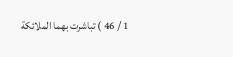1 / 46 ) تباشرت بهما الملائكة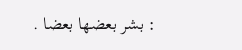: بشر بعضها بعضا .